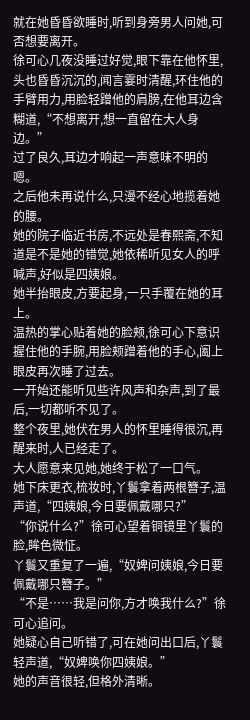就在她昏昏欲睡时,听到身旁男人问她,可否想要离开。
徐可心几夜没睡过好觉,眼下靠在他怀里,头也昏昏沉沉的,闻言霎时清醒,环住他的手臂用力,用脸轻蹭他的肩膀,在他耳边含糊道,“不想离开,想一直留在大人身边。”
过了良久,耳边才响起一声意味不明的嗯。
之后他未再说什么,只漫不经心地揽着她的腰。
她的院子临近书房,不远处是春熙斋,不知道是不是她的错觉,她依稀听见女人的呼喊声,好似是四姨娘。
她半抬眼皮,方要起身,一只手覆在她的耳上。
温热的掌心贴着她的脸颊,徐可心下意识握住他的手腕,用脸颊蹭着他的手心,阖上眼皮再次睡了过去。
一开始还能听见些许风声和杂声,到了最后,一切都听不见了。
整个夜里,她伏在男人的怀里睡得很沉,再醒来时,人已经走了。
大人愿意来见她,她终于松了一口气。
她下床更衣,梳妆时,丫鬟拿着两根簪子,温声道,“四姨娘,今日要佩戴哪只?”
“你说什么?”徐可心望着铜镜里丫鬟的脸,眸色微怔。
丫鬟又重复了一遍,“奴婢问姨娘,今日要佩戴哪只簪子。”
“不是……我是问你,方才唤我什么?”徐可心追问。
她疑心自己听错了,可在她问出口后,丫鬟轻声道,“奴婢唤你四姨娘。”
她的声音很轻,但格外清晰。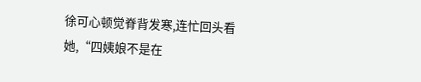徐可心顿觉脊背发寒,连忙回头看她,“四姨娘不是在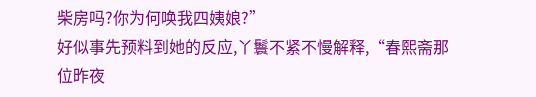柴房吗?你为何唤我四姨娘?”
好似事先预料到她的反应,丫鬟不紧不慢解释,“春熙斋那位昨夜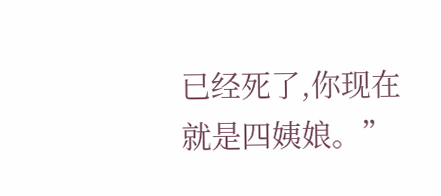已经死了,你现在就是四姨娘。”